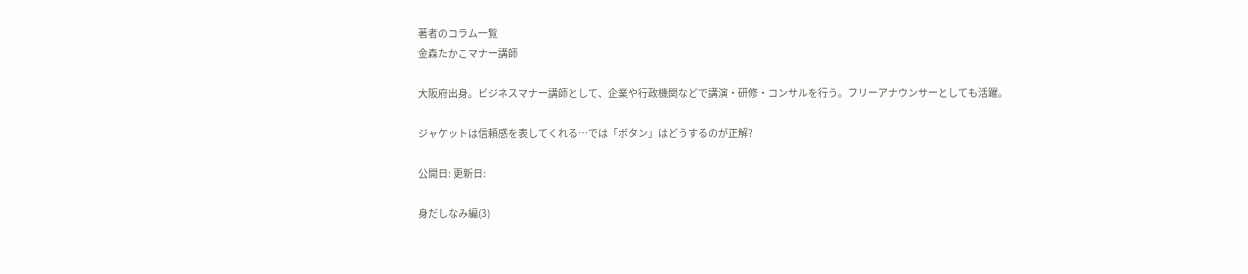著者のコラム一覧
金森たかこマナー講師

大阪府出身。ビジネスマナー講師として、企業や行政機関などで講演・研修・コンサルを行う。フリーアナウンサーとしても活躍。

ジャケットは信頼感を表してくれる…では「ボタン」はどうするのが正解?

公開日: 更新日:

身だしなみ編(3)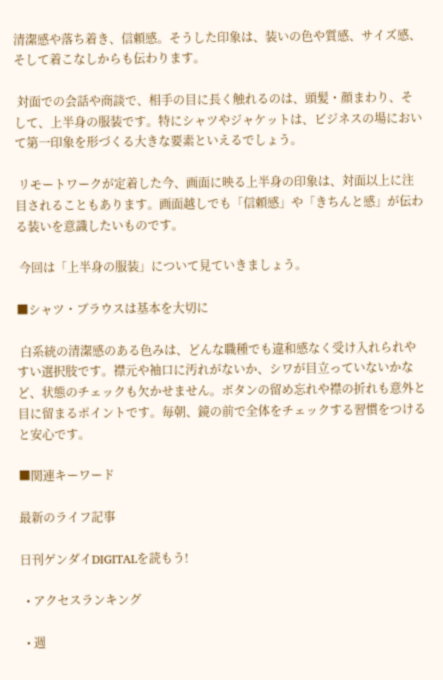清潔感や落ち着き、信頼感。そうした印象は、装いの色や質感、サイズ感、そして着こなしからも伝わります。

 対面での会話や商談で、相手の目に長く触れるのは、頭髪・顔まわり、そして、上半身の服装です。特にシャツやジャケットは、ビジネスの場において第一印象を形づくる大きな要素といえるでしょう。

 リモートワークが定着した今、画面に映る上半身の印象は、対面以上に注目されることもあります。画面越しでも「信頼感」や「きちんと感」が伝わる装いを意識したいものです。

 今回は「上半身の服装」について見ていきましょう。

■シャツ・ブラウスは基本を大切に

 白系統の清潔感のある色みは、どんな職種でも違和感なく受け入れられやすい選択肢です。襟元や袖口に汚れがないか、シワが目立っていないかなど、状態のチェックも欠かせません。ボタンの留め忘れや襟の折れも意外と目に留まるポイントです。毎朝、鏡の前で全体をチェックする習慣をつけると安心です。

■関連キーワード

最新のライフ記事

日刊ゲンダイDIGITALを読もう!

  • アクセスランキング

  • 週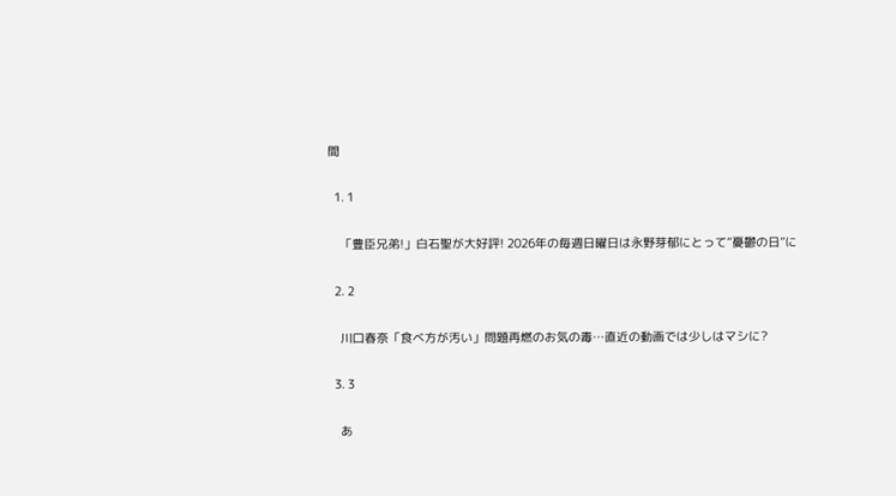間

  1. 1

    「豊臣兄弟!」白石聖が大好評! 2026年の毎週日曜日は永野芽郁にとって“憂鬱の日”に

  2. 2

    川口春奈「食べ方が汚い」問題再燃のお気の毒…直近の動画では少しはマシに?

  3. 3

    あ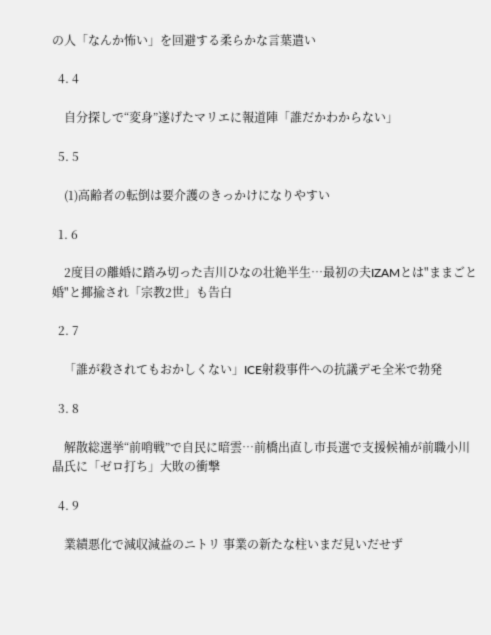の人「なんか怖い」を回避する柔らかな言葉遣い

  4. 4

    自分探しで“変身”遂げたマリエに報道陣「誰だかわからない」

  5. 5

    (1)高齢者の転倒は要介護のきっかけになりやすい

  1. 6

    2度目の離婚に踏み切った吉川ひなの壮絶半生…最初の夫IZAMとは"ままごと婚"と揶揄され「宗教2世」も告白

  2. 7

    「誰が殺されてもおかしくない」ICE射殺事件への抗議デモ全米で勃発

  3. 8

    解散総選挙“前哨戦”で自民に暗雲…前橋出直し市長選で支援候補が前職小川晶氏に「ゼロ打ち」大敗の衝撃

  4. 9

    業績悪化で減収減益のニトリ 事業の新たな柱いまだ見いだせず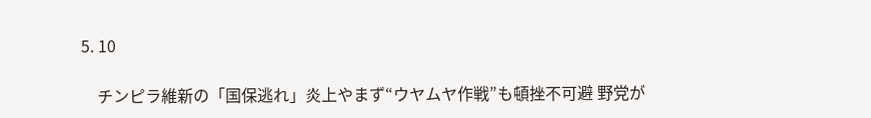5. 10

    チンピラ維新の「国保逃れ」炎上やまず“ウヤムヤ作戦”も頓挫不可避 野党が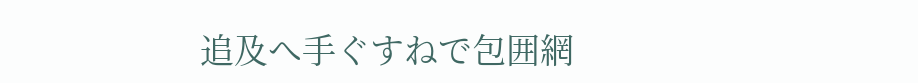追及へ手ぐすねで包囲網